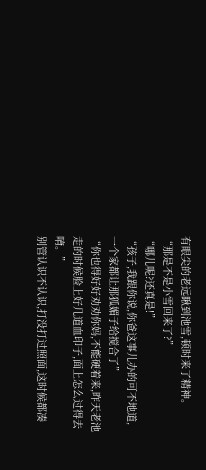有眼尖的老远瞅到池雪,顿时来了精神。
“那是不是小雪回来了?”
“哪儿呢?还真是!”
“孩子,我跟你说,你爸这事儿办的可不地道,一个家都让那狐媚子给搅合了”
“你也得好好劝劝你妈,不能硬着来,昨天老池走的时候脸上好几道血印子,面上怎么过得去唷。”
别管认识不认识,打没打过照面,这时候都凑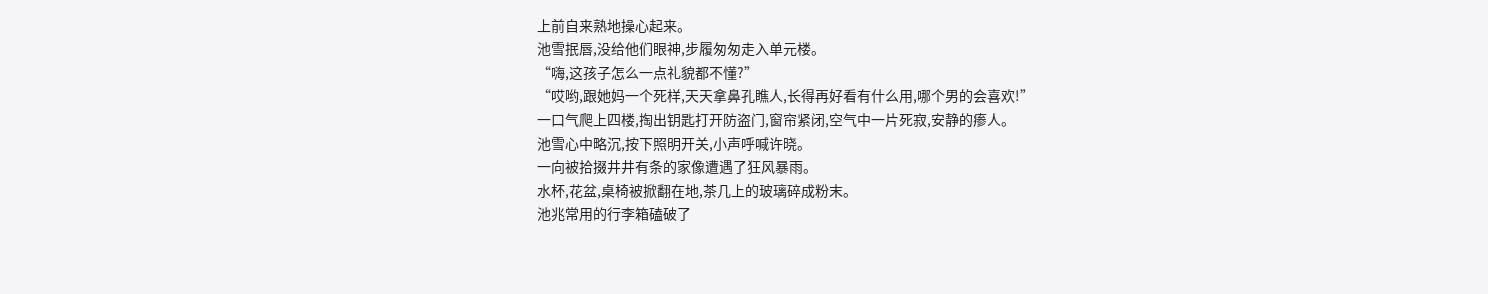上前自来熟地操心起来。
池雪抿唇,没给他们眼神,步履匆匆走入单元楼。
“嗨,这孩子怎么一点礼貌都不懂?”
“哎哟,跟她妈一个死样,天天拿鼻孔瞧人,长得再好看有什么用,哪个男的会喜欢!”
一口气爬上四楼,掏出钥匙打开防盗门,窗帘紧闭,空气中一片死寂,安静的瘆人。
池雪心中略沉,按下照明开关,小声呼喊许晓。
一向被拾掇井井有条的家像遭遇了狂风暴雨。
水杯,花盆,桌椅被掀翻在地,茶几上的玻璃碎成粉末。
池兆常用的行李箱磕破了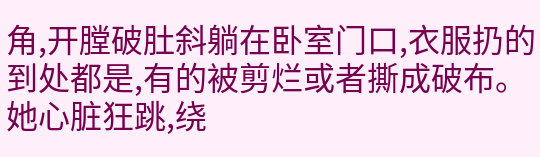角,开膛破肚斜躺在卧室门口,衣服扔的到处都是,有的被剪烂或者撕成破布。
她心脏狂跳,绕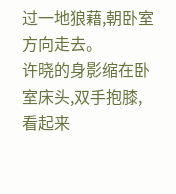过一地狼藉,朝卧室方向走去。
许晓的身影缩在卧室床头,双手抱膝,看起来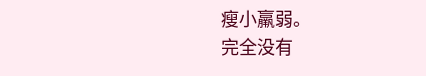瘦小羸弱。
完全没有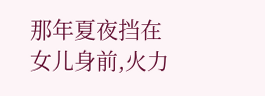那年夏夜挡在女儿身前,火力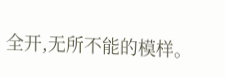全开,无所不能的模样。